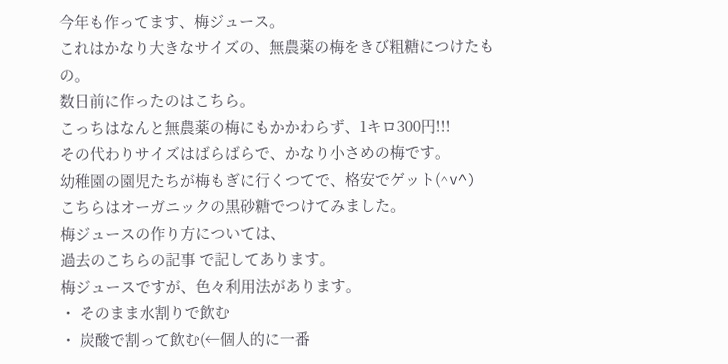今年も作ってます、梅ジュース。
これはかなり大きなサイズの、無農薬の梅をきび粗糖につけたもの。
数日前に作ったのはこちら。
こっちはなんと無農薬の梅にもかかわらず、1キロ300円!!!
その代わりサイズはばらばらで、かなり小さめの梅です。
幼稚園の園児たちが梅もぎに行くつてで、格安でゲット(^v^)
こちらはオーガニックの黒砂糖でつけてみました。
梅ジュースの作り方については、
過去のこちらの記事 で記してあります。
梅ジュースですが、色々利用法があります。
・ そのまま水割りで飲む
・ 炭酸で割って飲む(←個人的に一番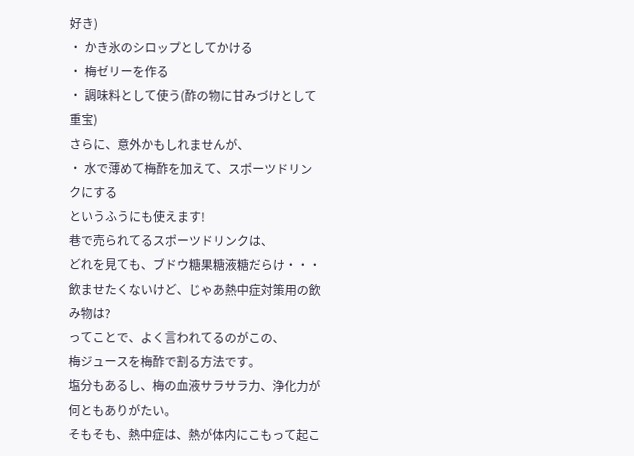好き)
・ かき氷のシロップとしてかける
・ 梅ゼリーを作る
・ 調味料として使う(酢の物に甘みづけとして重宝)
さらに、意外かもしれませんが、
・ 水で薄めて梅酢を加えて、スポーツドリンクにする
というふうにも使えます!
巷で売られてるスポーツドリンクは、
どれを見ても、ブドウ糖果糖液糖だらけ・・・
飲ませたくないけど、じゃあ熱中症対策用の飲み物は?
ってことで、よく言われてるのがこの、
梅ジュースを梅酢で割る方法です。
塩分もあるし、梅の血液サラサラ力、浄化力が何ともありがたい。
そもそも、熱中症は、熱が体内にこもって起こ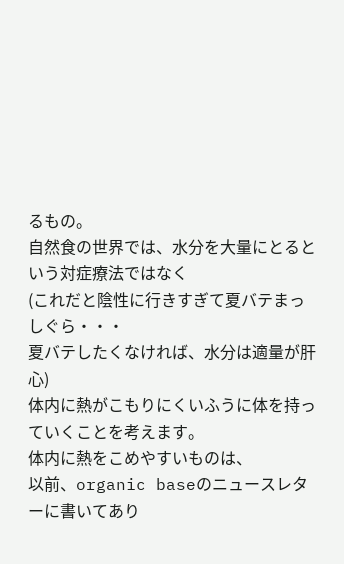るもの。
自然食の世界では、水分を大量にとるという対症療法ではなく
(これだと陰性に行きすぎて夏バテまっしぐら・・・
夏バテしたくなければ、水分は適量が肝心)
体内に熱がこもりにくいふうに体を持っていくことを考えます。
体内に熱をこめやすいものは、
以前、organic baseのニュースレターに書いてあり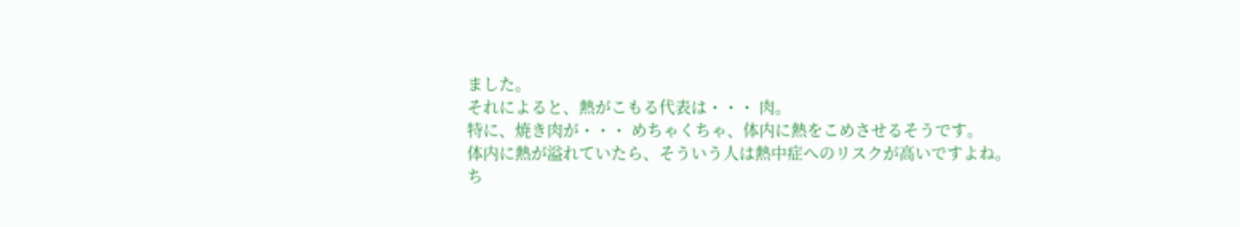ました。
それによると、熱がこもる代表は・・・ 肉。
特に、焼き肉が・・・ めちゃくちゃ、体内に熱をこめさせるそうです。
体内に熱が溢れていたら、そういう人は熱中症へのリスクが高いですよね。
ち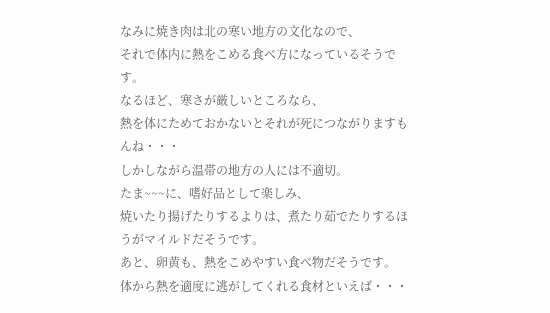なみに焼き肉は北の寒い地方の文化なので、
それで体内に熱をこめる食べ方になっているそうです。
なるほど、寒さが厳しいところなら、
熱を体にためておかないとそれが死につながりますもんね・・・
しかしながら温帯の地方の人には不適切。
たま~~~に、嗜好品として楽しみ、
焼いたり揚げたりするよりは、煮たり茹でたりするほうがマイルドだそうです。
あと、卵黄も、熱をこめやすい食べ物だそうです。
体から熱を適度に逃がしてくれる食材といえば・・・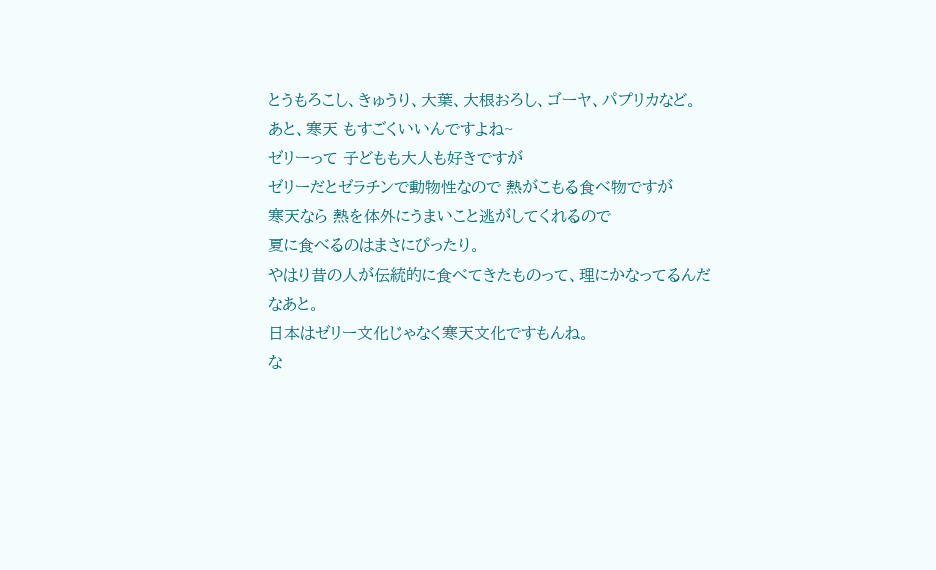とうもろこし、きゅうり、大葉、大根おろし、ゴーヤ、パプリカなど。
あと、寒天 もすごくいいんですよね~
ゼリーって 子どもも大人も好きですが
ゼリーだとゼラチンで動物性なので 熱がこもる食べ物ですが
寒天なら 熱を体外にうまいこと逃がしてくれるので
夏に食べるのはまさにぴったり。
やはり昔の人が伝統的に食べてきたものって、理にかなってるんだなあと。
日本はゼリー文化じゃなく寒天文化ですもんね。
な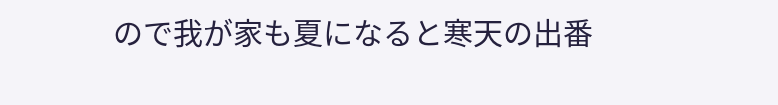ので我が家も夏になると寒天の出番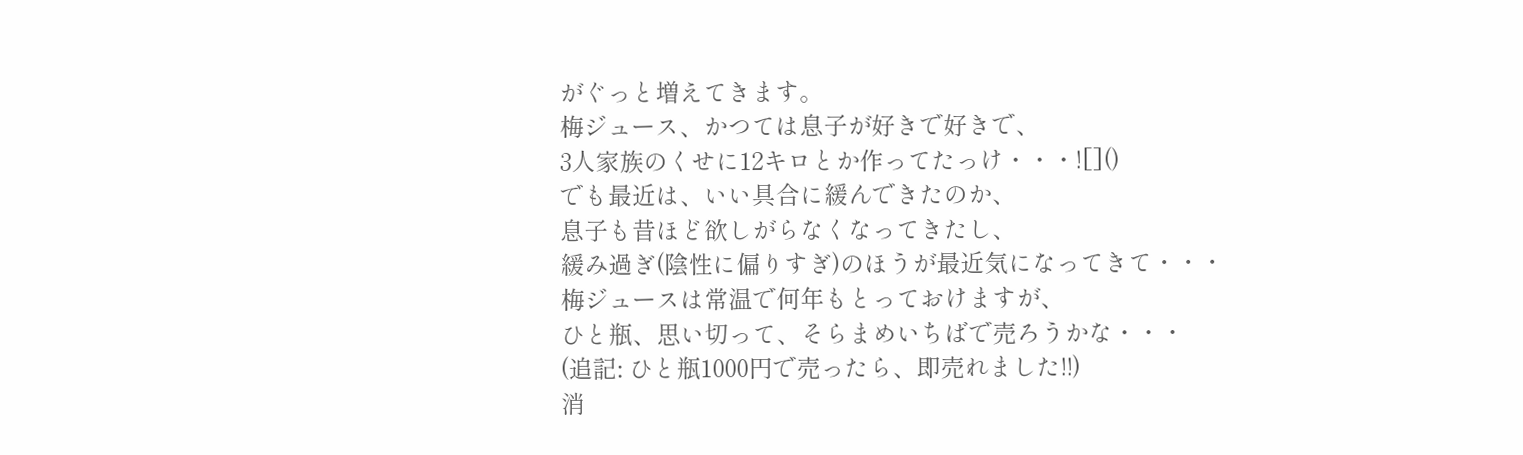がぐっと増えてきます。
梅ジュース、かつては息子が好きで好きで、
3人家族のくせに12キロとか作ってたっけ・・・![]()
でも最近は、いい具合に緩んできたのか、
息子も昔ほど欲しがらなくなってきたし、
緩み過ぎ(陰性に偏りすぎ)のほうが最近気になってきて・・・
梅ジュースは常温で何年もとっておけますが、
ひと瓶、思い切って、そらまめいちばで売ろうかな・・・
(追記: ひと瓶1000円で売ったら、即売れました!!)
消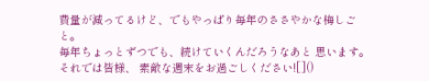費量が減ってるけど、でもやっぱり毎年のささやかな梅しごと。
毎年ちょっとずつでも、続けていくんだろうなあと 思います。
それでは皆様、 素敵な週末をお過ごしください![]()